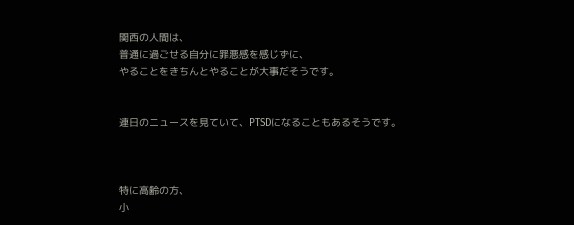関西の人間は、
普通に過ごせる自分に罪悪感を感じずに、
やることをきちんとやることが大事だそうです。


連日のニュースを見ていて、PTSDになることもあるそうです。



特に高齢の方、
小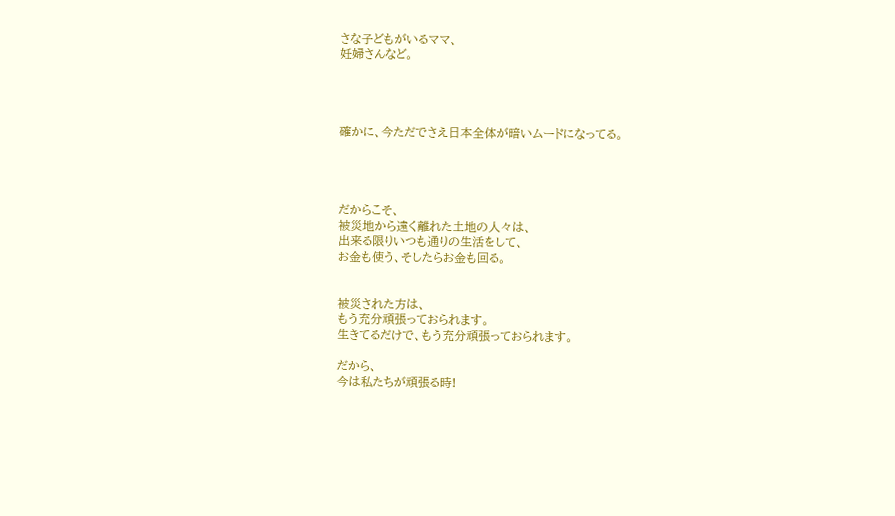さな子どもがいるママ、
妊婦さんなど。




確かに、今ただでさえ日本全体が暗いムードになってる。




だからこそ、
被災地から遠く離れた土地の人々は、
出来る限りいつも通りの生活をして、
お金も使う、そしたらお金も回る。


被災された方は、
もう充分頑張っておられます。
生きてるだけで、もう充分頑張っておられます。

だから、
今は私たちが頑張る時!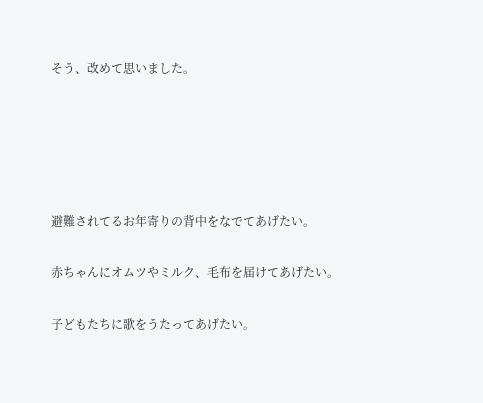そう、改めて思いました。





避難されてるお年寄りの背中をなでてあげたい。

赤ちゃんにオムツやミルク、毛布を届けてあげたい。

子どもたちに歌をうたってあげたい。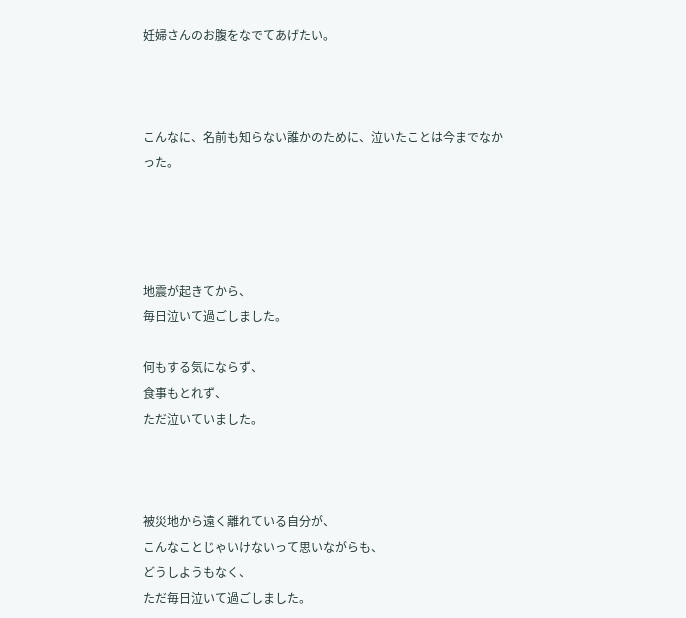妊婦さんのお腹をなでてあげたい。



こんなに、名前も知らない誰かのために、泣いたことは今までなかった。




地震が起きてから、
毎日泣いて過ごしました。

何もする気にならず、
食事もとれず、
ただ泣いていました。



被災地から遠く離れている自分が、
こんなことじゃいけないって思いながらも、
どうしようもなく、
ただ毎日泣いて過ごしました。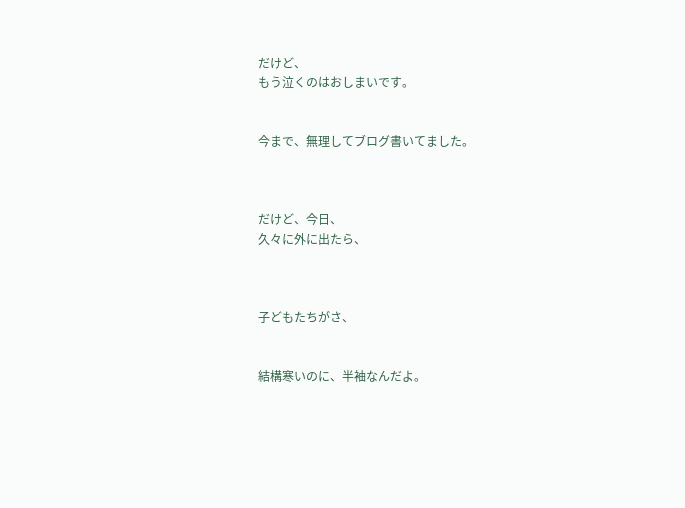だけど、
もう泣くのはおしまいです。


今まで、無理してブログ書いてました。



だけど、今日、
久々に外に出たら、



子どもたちがさ、


結構寒いのに、半袖なんだよ。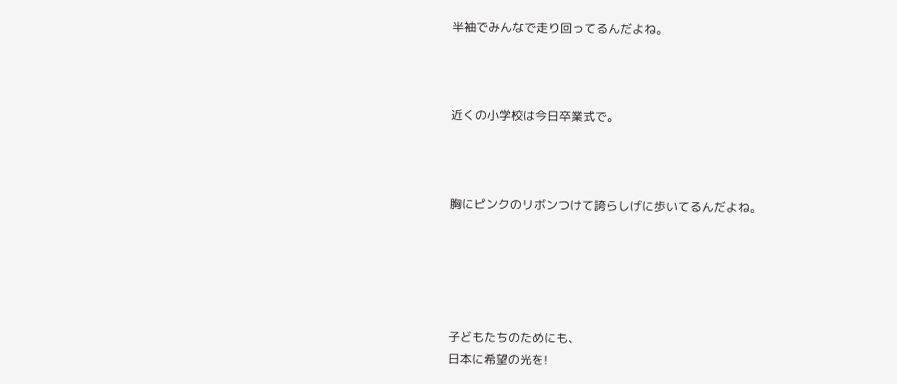半袖でみんなで走り回ってるんだよね。



近くの小学校は今日卒業式で。



胸にピンクのリボンつけて誇らしげに歩いてるんだよね。





子どもたちのためにも、
日本に希望の光を!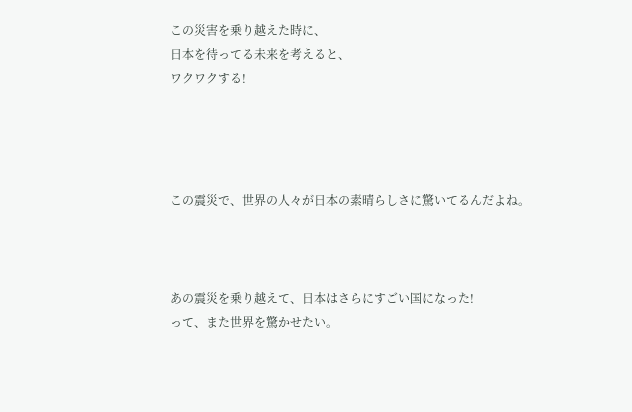この災害を乗り越えた時に、
日本を待ってる未来を考えると、
ワクワクする!




この震災で、世界の人々が日本の素晴らしさに驚いてるんだよね。



あの震災を乗り越えて、日本はさらにすごい国になった!
って、また世界を驚かせたい。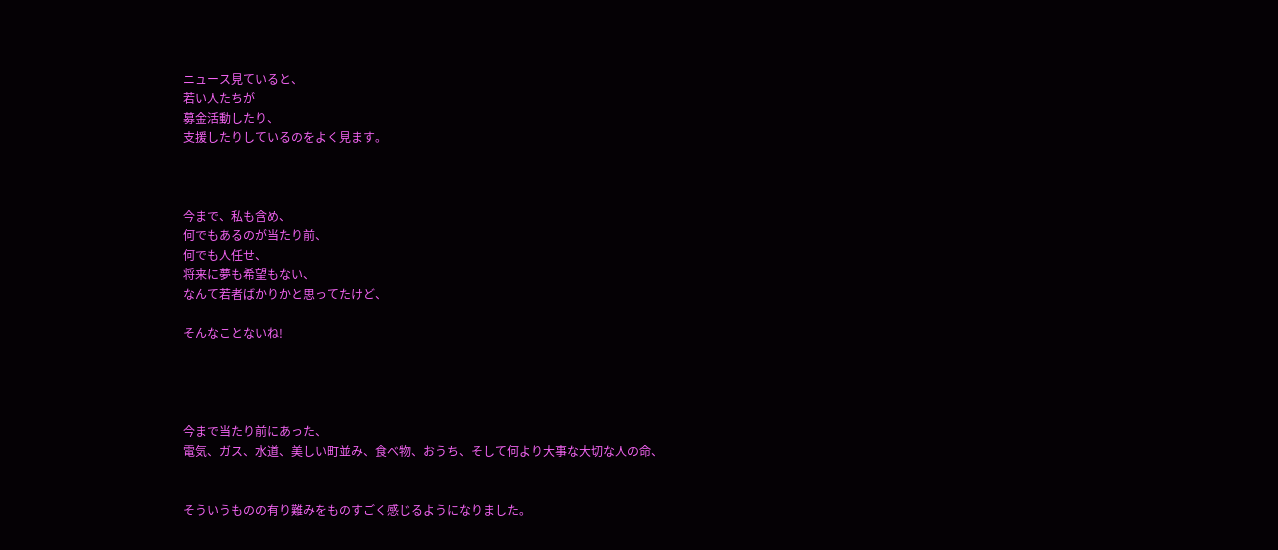ニュース見ていると、
若い人たちが
募金活動したり、
支援したりしているのをよく見ます。



今まで、私も含め、
何でもあるのが当たり前、
何でも人任せ、
将来に夢も希望もない、
なんて若者ばかりかと思ってたけど、

そんなことないね!




今まで当たり前にあった、
電気、ガス、水道、美しい町並み、食べ物、おうち、そして何より大事な大切な人の命、


そういうものの有り難みをものすごく感じるようになりました。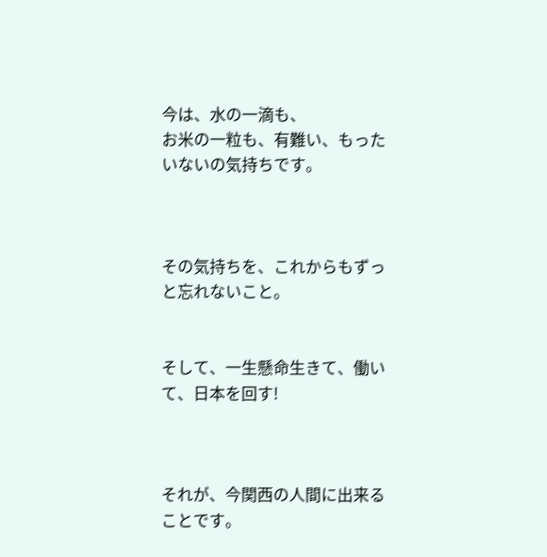今は、水の一滴も、
お米の一粒も、有難い、もったいないの気持ちです。



その気持ちを、これからもずっと忘れないこと。


そして、一生懸命生きて、働いて、日本を回す!



それが、今関西の人間に出来ることです。